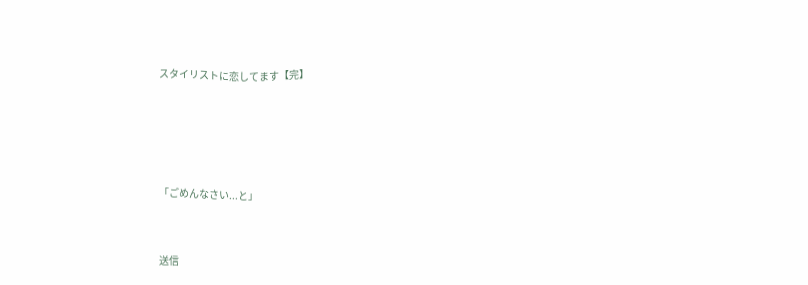スタイリストに恋してます【完】






「ごめんなさい...と」



送信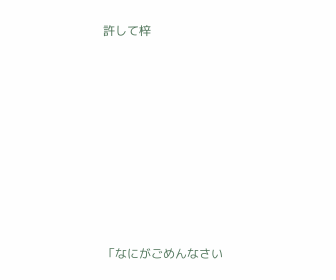許して梓








「なにがごめんなさい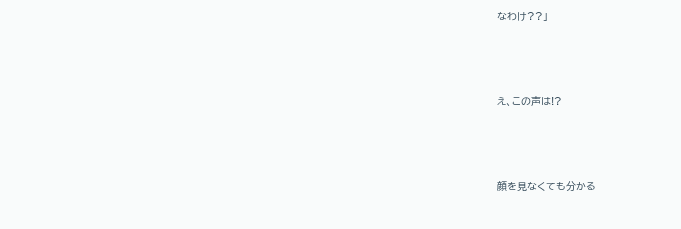なわけ??」




え、この声は!?




顔を見なくても分かる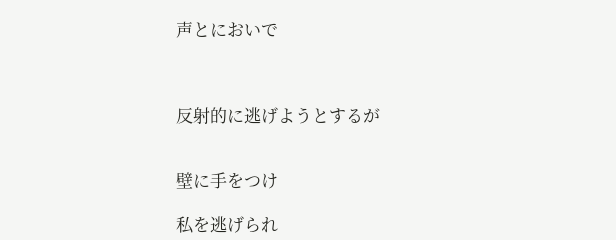声とにおいで



反射的に逃げようとするが


壁に手をつけ

私を逃げられ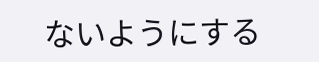ないようにする